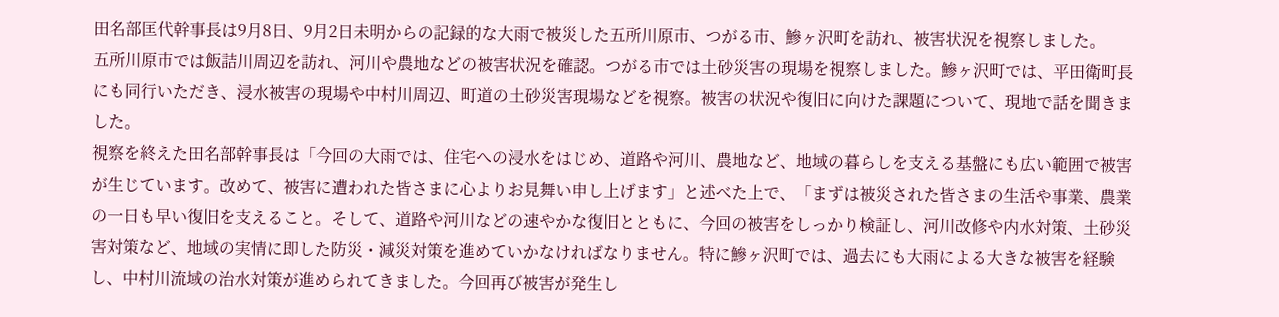田名部匡代幹事長は9月8日、9月2日未明からの記録的な大雨で被災した五所川原市、つがる市、鰺ヶ沢町を訪れ、被害状況を視察しました。
五所川原市では飯詰川周辺を訪れ、河川や農地などの被害状況を確認。つがる市では土砂災害の現場を視察しました。鰺ヶ沢町では、平田衛町長にも同行いただき、浸水被害の現場や中村川周辺、町道の土砂災害現場などを視察。被害の状況や復旧に向けた課題について、現地で話を聞きました。
視察を終えた田名部幹事長は「今回の大雨では、住宅への浸水をはじめ、道路や河川、農地など、地域の暮らしを支える基盤にも広い範囲で被害が生じています。改めて、被害に遭われた皆さまに心よりお見舞い申し上げます」と述べた上で、「まずは被災された皆さまの生活や事業、農業の一日も早い復旧を支えること。そして、道路や河川などの速やかな復旧とともに、今回の被害をしっかり検証し、河川改修や内水対策、土砂災害対策など、地域の実情に即した防災・減災対策を進めていかなければなりません。特に鰺ヶ沢町では、過去にも大雨による大きな被害を経験し、中村川流域の治水対策が進められてきました。今回再び被害が発生し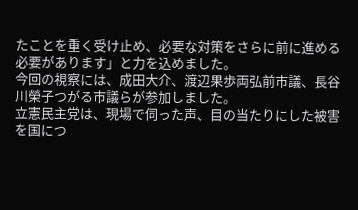たことを重く受け止め、必要な対策をさらに前に進める必要があります」と力を込めました。
今回の視察には、成田大介、渡辺果歩両弘前市議、長谷川榮子つがる市議らが参加しました。
立憲民主党は、現場で伺った声、目の当たりにした被害を国につ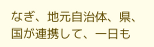なぎ、地元自治体、県、国が連携して、一日も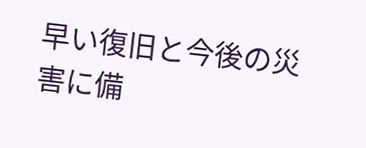早い復旧と今後の災害に備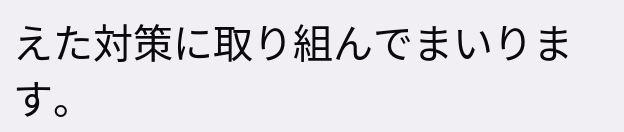えた対策に取り組んでまいります。